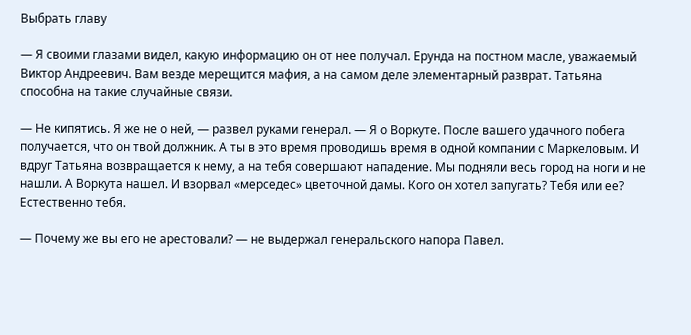Выбрать главу

— Я своими глазами видел, какую информацию он от нее получал. Ерунда на постном масле, уважаемый Виктор Андреевич. Вам везде мерещится мафия, а на самом деле элементарный разврат. Татьяна способна на такие случайные связи.

— Не кипятись. Я же не о ней, — развел руками генерал. — Я о Воркуте. После вашего удачного побега получается, что он твой должник. А ты в это время проводишь время в одной компании с Маркеловым. И вдруг Татьяна возвращается к нему, а на тебя совершают нападение. Мы подняли весь город на ноги и не нашли. А Воркута нашел. И взорвал «мерседес» цветочной дамы. Кого он хотел запугать? Тебя или ее? Естественно тебя.

— Почему же вы его не арестовали? — не выдержал генеральского напора Павел.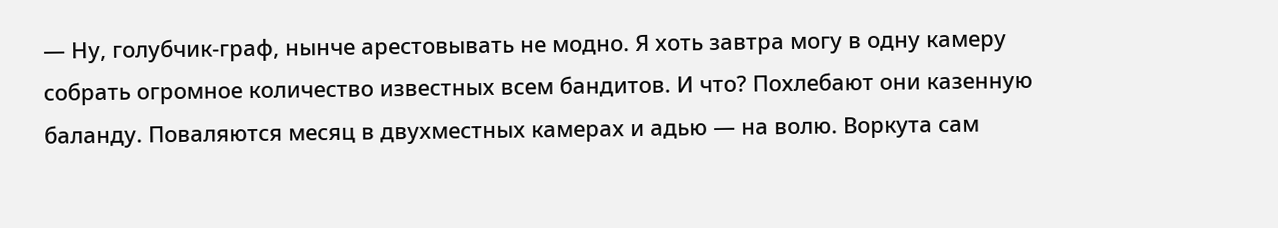— Ну, голубчик-граф, нынче арестовывать не модно. Я хоть завтра могу в одну камеру собрать огромное количество известных всем бандитов. И что? Похлебают они казенную баланду. Поваляются месяц в двухместных камерах и адью — на волю. Воркута сам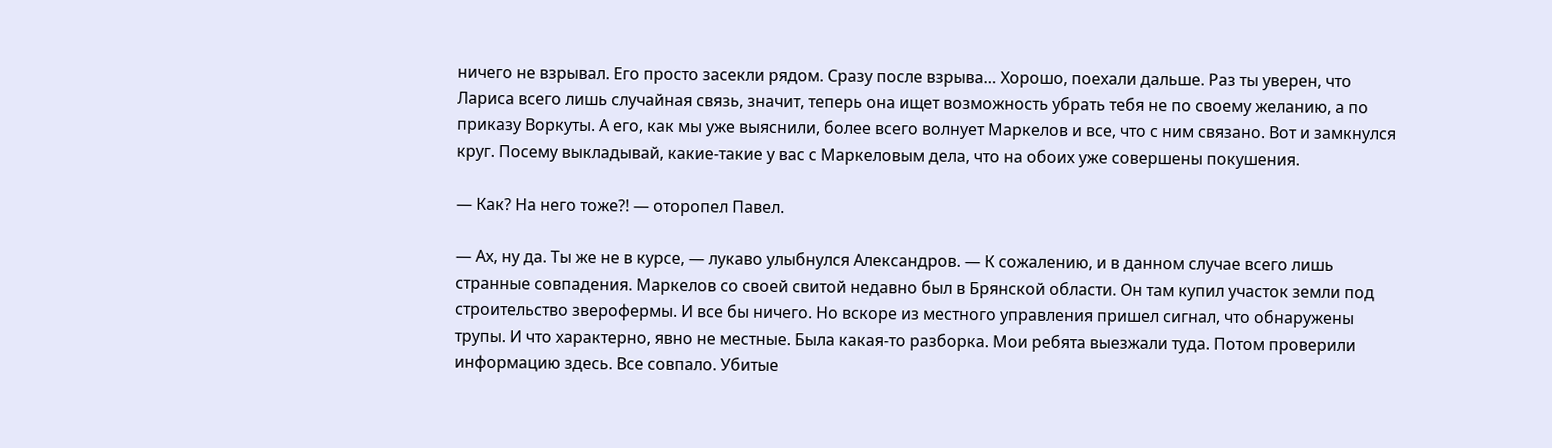ничего не взрывал. Его просто засекли рядом. Сразу после взрыва… Хорошо, поехали дальше. Раз ты уверен, что Лариса всего лишь случайная связь, значит, теперь она ищет возможность убрать тебя не по своему желанию, а по приказу Воркуты. А его, как мы уже выяснили, более всего волнует Маркелов и все, что с ним связано. Вот и замкнулся круг. Посему выкладывай, какие-такие у вас с Маркеловым дела, что на обоих уже совершены покушения.

— Как? На него тоже?! — оторопел Павел.

— Ах, ну да. Ты же не в курсе, — лукаво улыбнулся Александров. — К сожалению, и в данном случае всего лишь странные совпадения. Маркелов со своей свитой недавно был в Брянской области. Он там купил участок земли под строительство зверофермы. И все бы ничего. Но вскоре из местного управления пришел сигнал, что обнаружены трупы. И что характерно, явно не местные. Была какая-то разборка. Мои ребята выезжали туда. Потом проверили информацию здесь. Все совпало. Убитые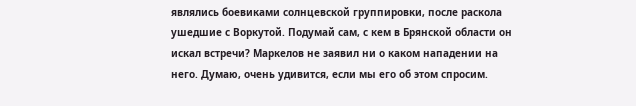являлись боевиками солнцевской группировки, после раскола ушедшие с Воркутой. Подумай сам, с кем в Брянской области он искал встречи? Маркелов не заявил ни о каком нападении на него. Думаю, очень удивится, если мы его об этом спросим.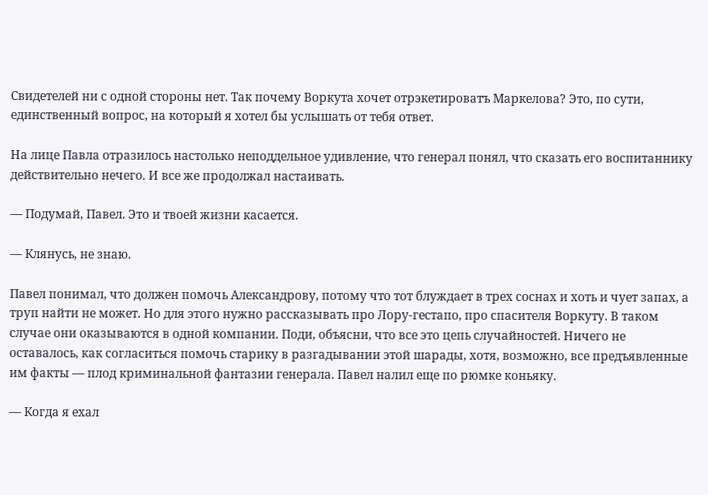Свидетелей ни с одной стороны нет. Так почему Воркута хочет отрэкетироватъ Маркелова? Это, по сути, единственный вопрос, на который я хотел бы услышать от тебя ответ.

На лице Павла отразилось настолько неподдельное удивление, что генерал понял, что сказать его воспитаннику действительно нечего. И все же продолжал настаивать.

— Подумай, Павел. Это и твоей жизни касается.

— Клянусь, не знаю.

Павел понимал, что должен помочь Александрову, потому что тот блуждает в трех соснах и хоть и чует запах, а труп найти не может. Но для этого нужно рассказывать про Лору-гестапо, про спасителя Воркуту. В таком случае они оказываются в одной компании. Поди, объясни, что все это цепь случайностей. Ничего не оставалось, как согласиться помочь старику в разгадывании этой шарады, хотя, возможно, все предъявленные им факты — плод криминальной фантазии генерала. Павел налил еще по рюмке коньяку.

— Когда я ехал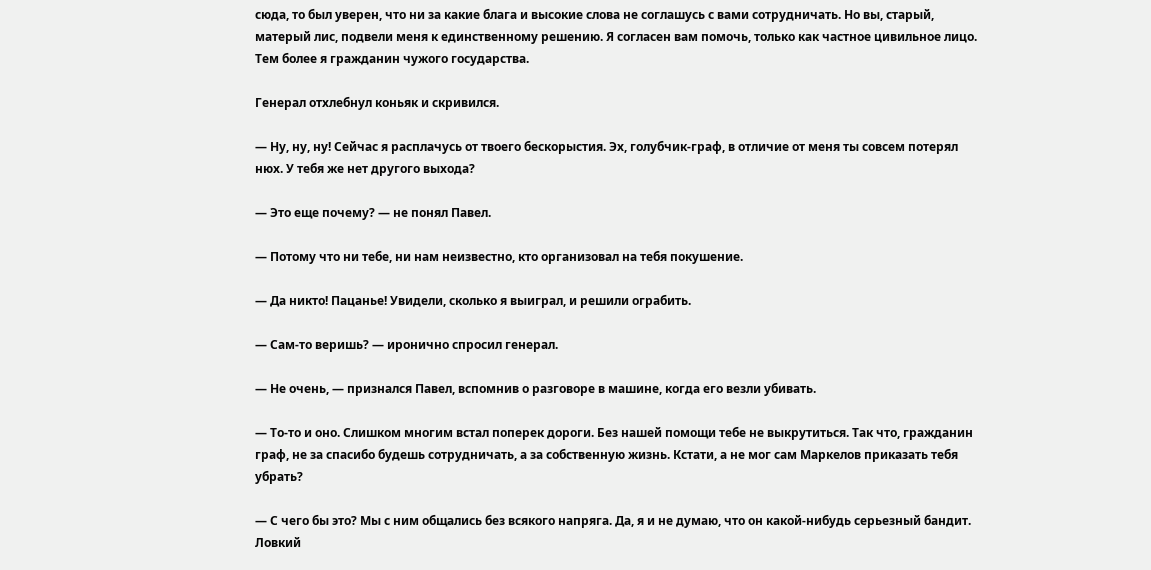сюда, то был уверен, что ни за какие блага и высокие слова не соглашусь с вами сотрудничать. Но вы, старый, матерый лис, подвели меня к единственному решению. Я согласен вам помочь, только как частное цивильное лицо. Тем более я гражданин чужого государства.

Генерал отхлебнул коньяк и скривился.

— Ну, ну, ну! Сейчас я расплачусь от твоего бескорыстия. Эх, голубчик-граф, в отличие от меня ты совсем потерял нюх. У тебя же нет другого выхода?

— Это еще почему? — не понял Павел.

— Потому что ни тебе, ни нам неизвестно, кто организовал на тебя покушение.

— Да никто! Пацанье! Увидели, сколько я выиграл, и решили ограбить.

— Сам-то веришь? — иронично спросил генерал.

— Не очень, — признался Павел, вспомнив о разговоре в машине, когда его везли убивать.

— То-то и оно. Слишком многим встал поперек дороги. Без нашей помощи тебе не выкрутиться. Так что, гражданин граф, не за спасибо будешь сотрудничать, а за собственную жизнь. Кстати, а не мог сам Маркелов приказать тебя убрать?

— С чего бы это? Мы с ним общались без всякого напряга. Да, я и не думаю, что он какой-нибудь серьезный бандит. Ловкий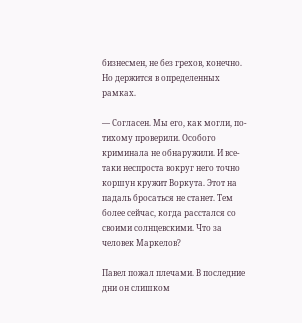бизнесмен, не без грехов, конечно. Но держится в определенных рамках.

— Согласен. Мы его, как могли, по-тихому проверили. Особого криминала не обнаружили. И все-таки неспроста вокруг него точно коршун кружит Воркута. Этот на падаль бросаться не станет. Тем более сейчас, когда расстался со своими солнцевскими. Что за человек Маркелов?

Павел пожал плечами. В последние дни он слишком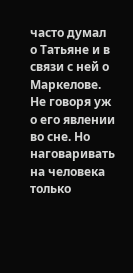часто думал о Татьяне и в связи с ней о Маркелове. Не говоря уж о его явлении во сне. Но наговаривать на человека только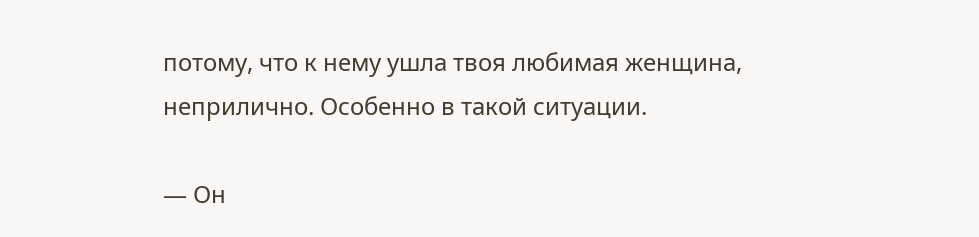потому, что к нему ушла твоя любимая женщина, неприлично. Особенно в такой ситуации.

— Он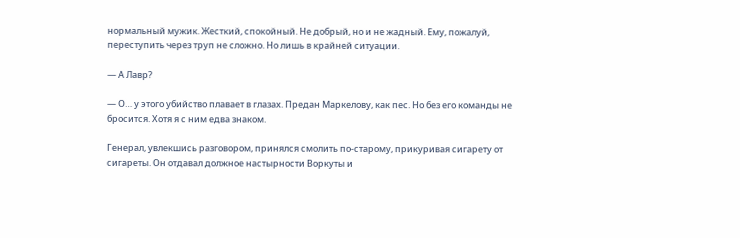нормальный мужик. Жесткий, спокойный. Не добрый, но и не жадный. Ему, пожалуй, переступить через труп не сложно. Но лишь в крайней ситуации.

— А Лавр?

— О… у этого убийство плавает в глазах. Предан Маркелову, как пес. Но без его команды не бросится. Хотя я с ним едва знаком.

Генерал, увлекшись разговором, принялся смолить по-старому, прикуривая сигарету от сигареты. Он отдавал должное настырности Воркуты и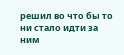решил во что бы то ни стало идти за ним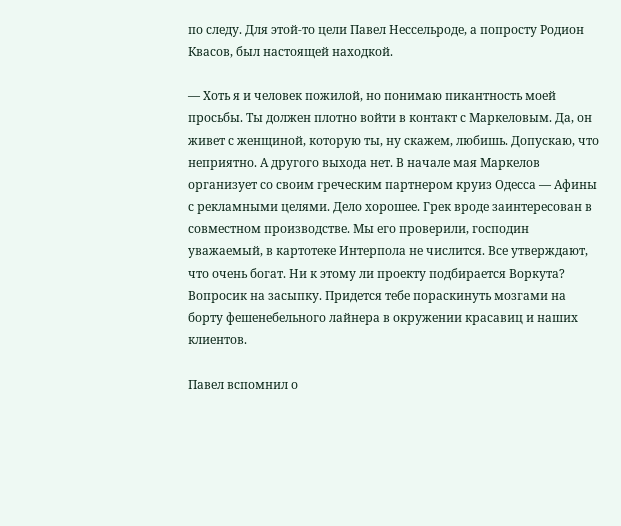по следу. Для этой-то цели Павел Нессельроде, а попросту Родион Квасов, был настоящей находкой.

— Хоть я и человек пожилой, но понимаю пикантность моей просьбы. Ты должен плотно войти в контакт с Маркеловым. Да, он живет с женщиной, которую ты, ну скажем, любишь. Допускаю, что неприятно. А другого выхода нет. В начале мая Маркелов организует со своим греческим партнером круиз Одесса — Афины с рекламными целями. Дело хорошее. Грек вроде заинтересован в совместном производстве. Мы его проверили, господин уважаемый, в картотеке Интерпола не числится. Все утверждают, что очень богат. Ни к этому ли проекту подбирается Воркута? Вопросик на засыпку. Придется тебе пораскинуть мозгами на борту фешенебельного лайнера в окружении красавиц и наших клиентов.

Павел вспомнил о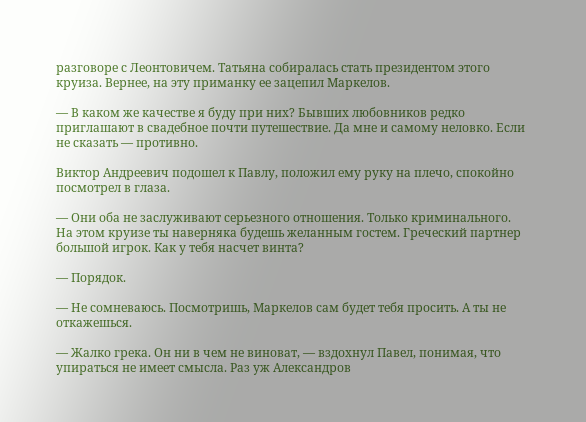разговоре с Леонтовичем. Татьяна собиралась стать президентом этого круиза. Вернее, на эту приманку ее зацепил Маркелов.

— В каком же качестве я буду при них? Бывших любовников редко приглашают в свадебное почти путешествие. Да мне и самому неловко. Если не сказать — противно.

Виктор Андреевич подошел к Павлу, положил ему руку на плечо, спокойно посмотрел в глаза.

— Они оба не заслуживают серьезного отношения. Только криминального. На этом круизе ты наверняка будешь желанным гостем. Греческий партнер большой игрок. Как у тебя насчет винта?

— Порядок.

— Не сомневаюсь. Посмотришь, Маркелов сам будет тебя просить. А ты не откажешься.

— Жалко грека. Он ни в чем не виноват, — вздохнул Павел, понимая, что упираться не имеет смысла. Раз уж Александров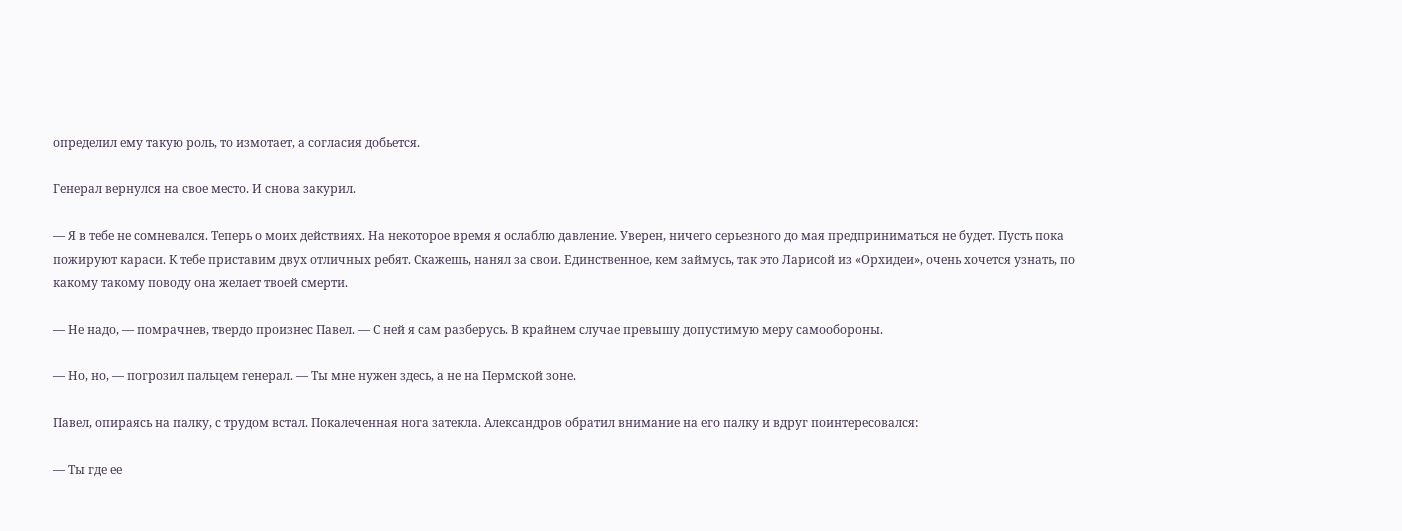определил ему такую роль, то измотает, а согласия добьется.

Генерал вернулся на свое место. И снова закурил.

— Я в тебе не сомневался. Теперь о моих действиях. На некоторое время я ослаблю давление. Уверен, ничего серьезного до мая предприниматься не будет. Пусть пока пожируют караси. К тебе приставим двух отличных ребят. Скажешь, нанял за свои. Единственное, кем займусь, так это Ларисой из «Орхидеи», очень хочется узнать, по какому такому поводу она желает твоей смерти.

— Не надо, — помрачнев, твердо произнес Павел. — С ней я сам разберусь. В крайнем случае превышу допустимую меру самообороны.

— Но, но, — погрозил пальцем генерал. — Ты мне нужен здесь, а не на Пермской зоне.

Павел, опираясь на палку, с трудом встал. Покалеченная нога затекла. Александров обратил внимание на его палку и вдруг поинтересовался:

— Ты где ее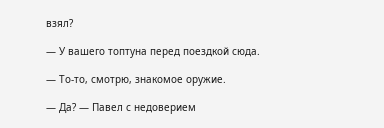взял?

— У вашего топтуна перед поездкой сюда.

— То-то, смотрю, знакомое оружие.

— Да? — Павел с недоверием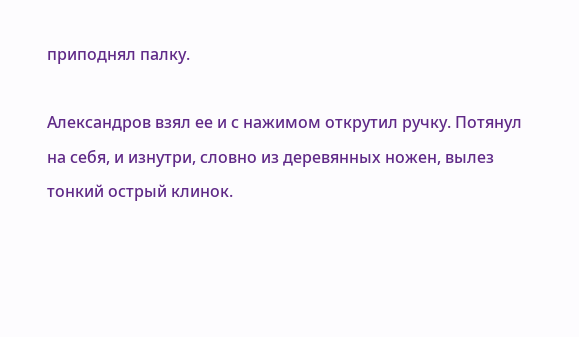приподнял палку.

Александров взял ее и с нажимом открутил ручку. Потянул на себя, и изнутри, словно из деревянных ножен, вылез тонкий острый клинок.